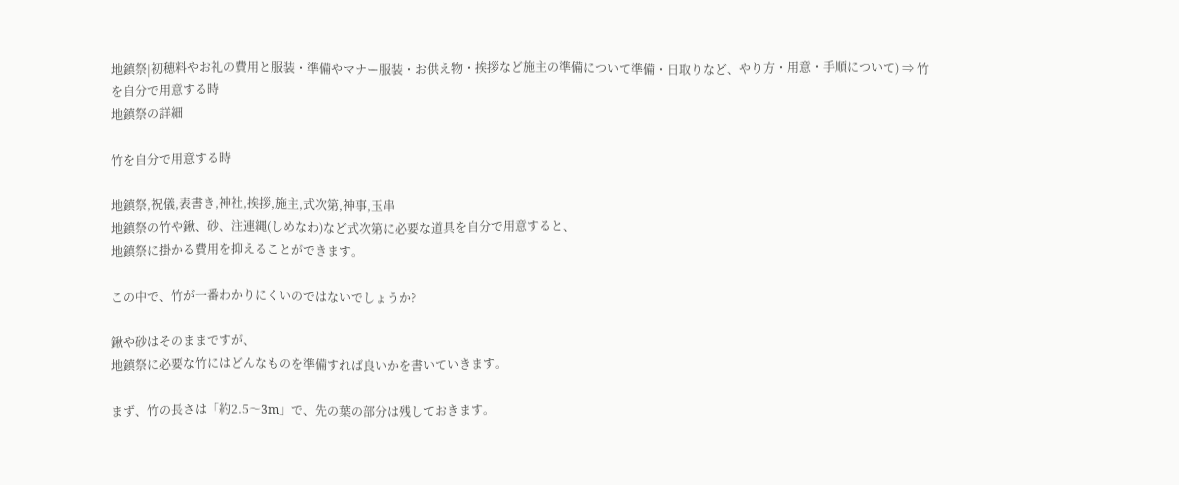地鎮祭|初穂料やお礼の費用と服装・準備やマナー服装・お供え物・挨拶など施主の準備について準備・日取りなど、やり方・用意・手順について) ⇒ 竹を自分で用意する時
地鎮祭の詳細

竹を自分で用意する時

地鎮祭,祝儀,表書き,神社,挨拶,施主,式次第,神事,玉串
地鎮祭の竹や鍬、砂、注連縄(しめなわ)など式次第に必要な道具を自分で用意すると、
地鎮祭に掛かる費用を抑えることができます。

この中で、竹が一番わかりにくいのではないでしょうか?

鍬や砂はそのままですが、
地鎮祭に必要な竹にはどんなものを準備すれば良いかを書いていきます。

まず、竹の長さは「約2.5〜3m」で、先の葉の部分は残しておきます。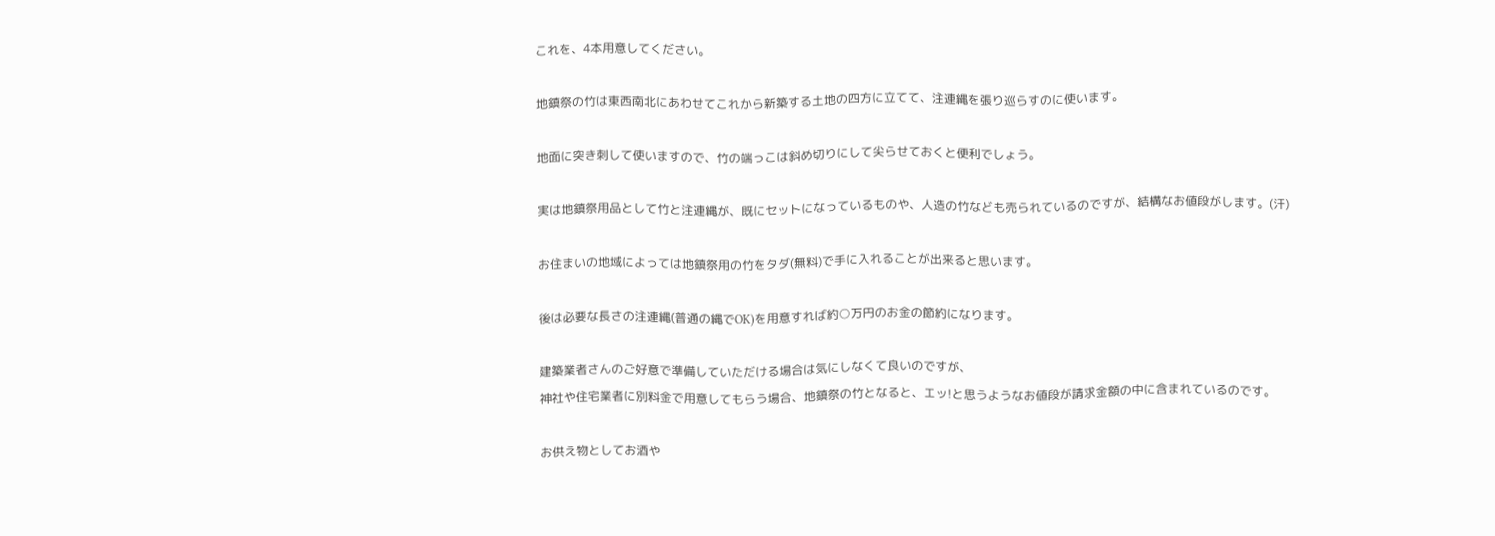これを、4本用意してください。

地鎮祭の竹は東西南北にあわせてこれから新築する土地の四方に立てて、注連縄を張り巡らすのに使います。

地面に突き刺して使いますので、竹の端っこは斜め切りにして尖らせておくと便利でしょう。

実は地鎮祭用品として竹と注連縄が、既にセットになっているものや、人造の竹なども売られているのですが、結構なお値段がします。(汗)

お住まいの地域によっては地鎮祭用の竹をタダ(無料)で手に入れることが出来ると思います。

後は必要な長さの注連縄(普通の縄でOK)を用意すれば約○万円のお金の節約になります。

建築業者さんのご好意で準備していただける場合は気にしなくて良いのですが、
神社や住宅業者に別料金で用意してもらう場合、地鎮祭の竹となると、エッ!と思うようなお値段が請求金額の中に含まれているのです。

お供え物としてお酒や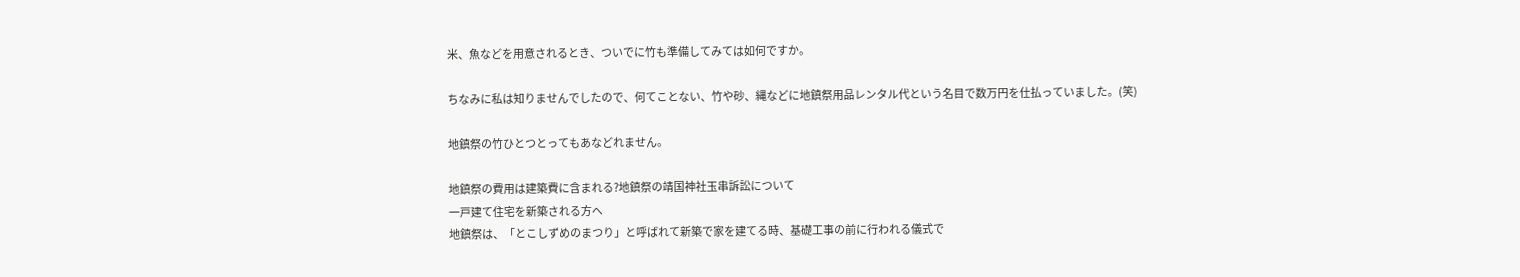米、魚などを用意されるとき、ついでに竹も準備してみては如何ですか。

ちなみに私は知りませんでしたので、何てことない、竹や砂、縄などに地鎮祭用品レンタル代という名目で数万円を仕払っていました。(笑)

地鎮祭の竹ひとつとってもあなどれません。

地鎮祭の費用は建築費に含まれる?地鎮祭の靖国神社玉串訴訟について
一戸建て住宅を新築される方へ
地鎮祭は、「とこしずめのまつり」と呼ばれて新築で家を建てる時、基礎工事の前に行われる儀式で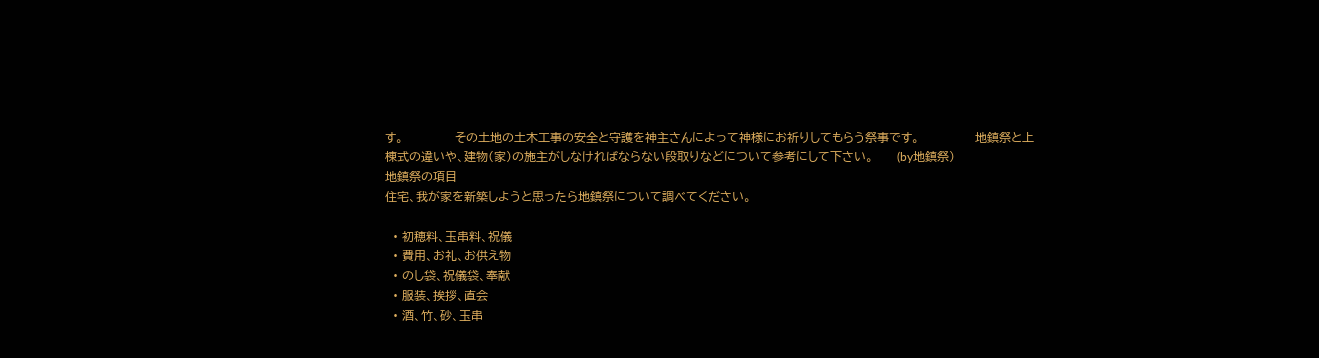す。             その土地の土木工事の安全と守護を神主さんによって神様にお祈りしてもらう祭事です。              地鎮祭と上棟式の違いや、建物(家)の施主がしなければならない段取りなどについて参考にして下さい。      (by地鎮祭)
地鎮祭の項目
住宅、我が家を新築しようと思ったら地鎮祭について調べてください。

  • 初穂料、玉串料、祝儀
  • 費用、お礼、お供え物
  • のし袋、祝儀袋、奉献
  • 服装、挨拶、直会
  • 酒、竹、砂、玉串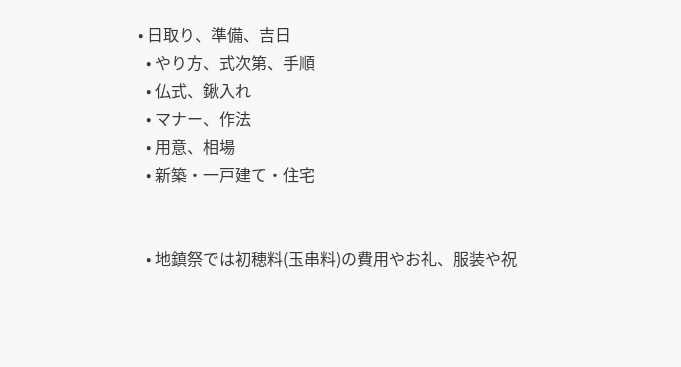• 日取り、準備、吉日
  • やり方、式次第、手順
  • 仏式、鍬入れ
  • マナー、作法
  • 用意、相場
  • 新築・一戸建て・住宅


  • 地鎮祭では初穂料(玉串料)の費用やお礼、服装や祝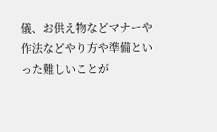儀、お供え物などマナーや作法などやり方や準備といった難しいことが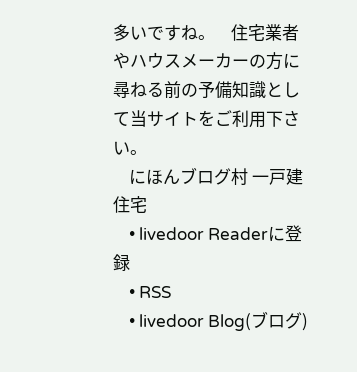多いですね。    住宅業者やハウスメーカーの方に尋ねる前の予備知識として当サイトをご利用下さい。
    にほんブログ村 一戸建住宅
    • livedoor Readerに登録
    • RSS
    • livedoor Blog(ブログ)